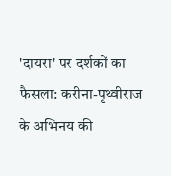'दायरा' पर दर्शकों का फैसला: करीना-पृथ्वीराज के अभिनय की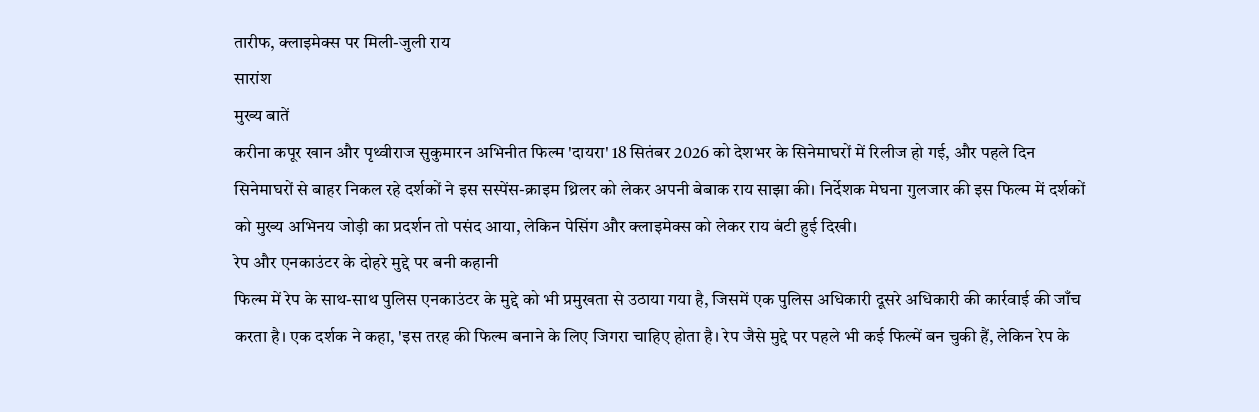तारीफ, क्लाइमेक्स पर मिली-जुली राय
सारांश
मुख्य बातें
करीना कपूर खान और पृथ्वीराज सुकुमारन अभिनीत फिल्म 'दायरा' 18 सितंबर 2026 को देशभर के सिनेमाघरों में रिलीज हो गई, और पहले दिन सिनेमाघरों से बाहर निकल रहे दर्शकों ने इस सस्पेंस-क्राइम थ्रिलर को लेकर अपनी बेबाक राय साझा की। निर्देशक मेघना गुलजार की इस फिल्म में दर्शकों को मुख्य अभिनय जोड़ी का प्रदर्शन तो पसंद आया, लेकिन पेसिंग और क्लाइमेक्स को लेकर राय बंटी हुई दिखी।
रेप और एनकाउंटर के दोहरे मुद्दे पर बनी कहानी
फिल्म में रेप के साथ-साथ पुलिस एनकाउंटर के मुद्दे को भी प्रमुखता से उठाया गया है, जिसमें एक पुलिस अधिकारी दूसरे अधिकारी की कार्रवाई की जाँच करता है। एक दर्शक ने कहा, 'इस तरह की फिल्म बनाने के लिए जिगरा चाहिए होता है। रेप जैसे मुद्दे पर पहले भी कई फिल्में बन चुकी हैं, लेकिन रेप के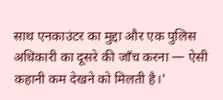साथ एनकाउंटर का मुद्दा और एक पुलिस अधिकारी का दूसरे की जाँच करना — ऐसी कहानी कम देखने को मिलती है।'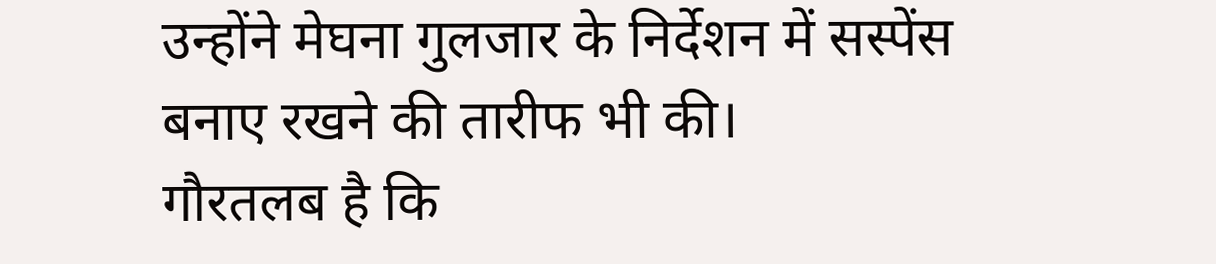उन्होंने मेघना गुलजार के निर्देशन में सस्पेंस बनाए रखने की तारीफ भी की।
गौरतलब है कि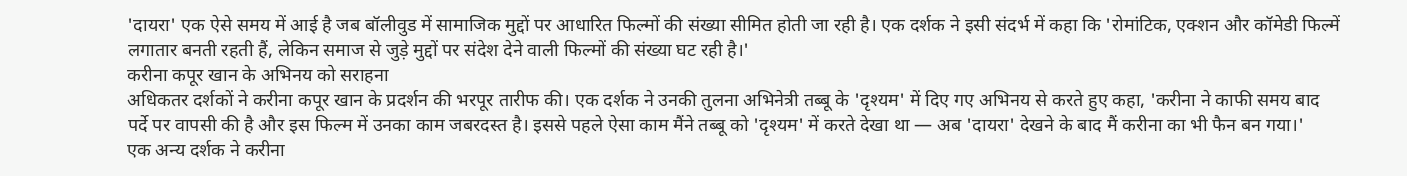'दायरा' एक ऐसे समय में आई है जब बॉलीवुड में सामाजिक मुद्दों पर आधारित फिल्मों की संख्या सीमित होती जा रही है। एक दर्शक ने इसी संदर्भ में कहा कि 'रोमांटिक, एक्शन और कॉमेडी फिल्में लगातार बनती रहती हैं, लेकिन समाज से जुड़े मुद्दों पर संदेश देने वाली फिल्मों की संख्या घट रही है।'
करीना कपूर खान के अभिनय को सराहना
अधिकतर दर्शकों ने करीना कपूर खान के प्रदर्शन की भरपूर तारीफ की। एक दर्शक ने उनकी तुलना अभिनेत्री तब्बू के 'दृश्यम' में दिए गए अभिनय से करते हुए कहा, 'करीना ने काफी समय बाद पर्दे पर वापसी की है और इस फिल्म में उनका काम जबरदस्त है। इससे पहले ऐसा काम मैंने तब्बू को 'दृश्यम' में करते देखा था — अब 'दायरा' देखने के बाद मैं करीना का भी फैन बन गया।'
एक अन्य दर्शक ने करीना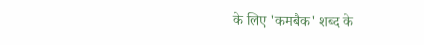के लिए 'कमबैक' शब्द के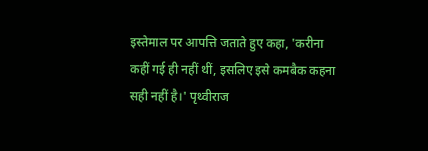इस्तेमाल पर आपत्ति जताते हुए कहा, 'करीना कहीं गई ही नहीं थीं, इसलिए इसे कमबैक कहना सही नहीं है।' पृथ्वीराज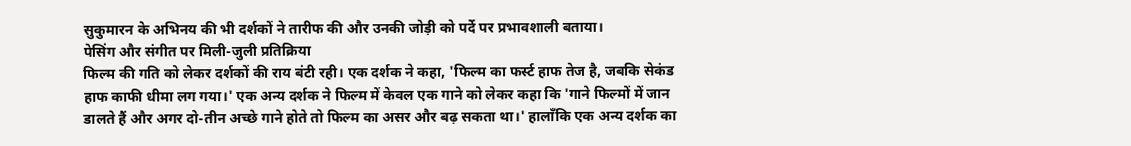सुकुमारन के अभिनय की भी दर्शकों ने तारीफ की और उनकी जोड़ी को पर्दे पर प्रभावशाली बताया।
पेसिंग और संगीत पर मिली-जुली प्रतिक्रिया
फिल्म की गति को लेकर दर्शकों की राय बंटी रही। एक दर्शक ने कहा, 'फिल्म का फर्स्ट हाफ तेज है, जबकि सेकंड हाफ काफी धीमा लग गया।' एक अन्य दर्शक ने फिल्म में केवल एक गाने को लेकर कहा कि 'गाने फिल्मों में जान डालते हैं और अगर दो-तीन अच्छे गाने होते तो फिल्म का असर और बढ़ सकता था।' हालाँकि एक अन्य दर्शक का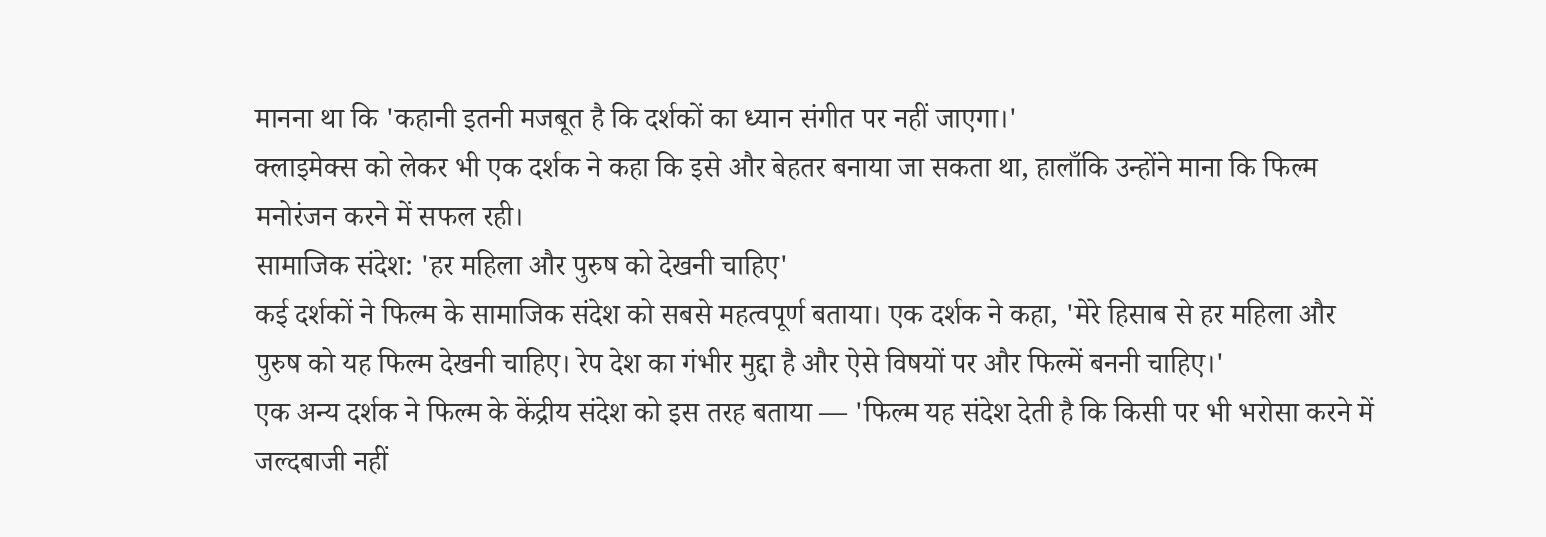मानना था कि 'कहानी इतनी मजबूत है कि दर्शकों का ध्यान संगीत पर नहीं जाएगा।'
क्लाइमेक्स को लेकर भी एक दर्शक ने कहा कि इसे और बेहतर बनाया जा सकता था, हालाँकि उन्होंने माना कि फिल्म मनोरंजन करने में सफल रही।
सामाजिक संदेश: 'हर महिला और पुरुष को देखनी चाहिए'
कई दर्शकों ने फिल्म के सामाजिक संदेश को सबसे महत्वपूर्ण बताया। एक दर्शक ने कहा, 'मेरे हिसाब से हर महिला और पुरुष को यह फिल्म देखनी चाहिए। रेप देश का गंभीर मुद्दा है और ऐसे विषयों पर और फिल्में बननी चाहिए।'
एक अन्य दर्शक ने फिल्म के केंद्रीय संदेश को इस तरह बताया — 'फिल्म यह संदेश देती है कि किसी पर भी भरोसा करने में जल्दबाजी नहीं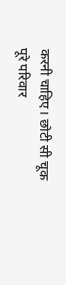करनी चाहिए। छोटी सी चूक पूरे परिवार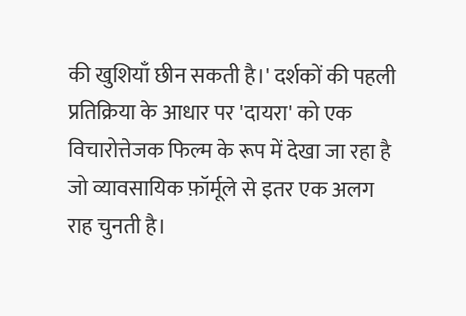की खुशियाँ छीन सकती है।' दर्शकों की पहली प्रतिक्रिया के आधार पर 'दायरा' को एक विचारोत्तेजक फिल्म के रूप में देखा जा रहा है जो व्यावसायिक फ़ॉर्मूले से इतर एक अलग राह चुनती है।